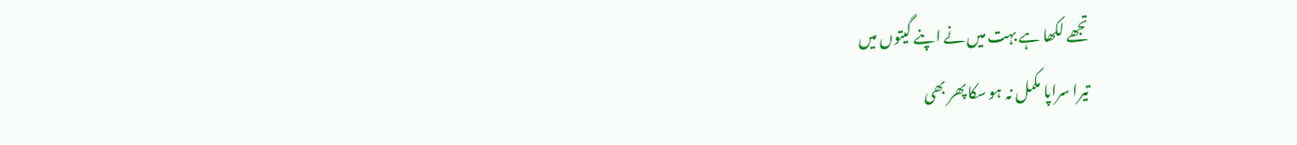تجھے لکھا ہے بہت میں نے اپنے گیتوں میں
تیرا سراپا مکمل نہ ہو سکا پھر بھی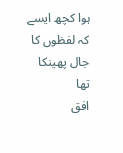ہوا کچھ ایسے کہ لفظوں کا جال پھینکا تھا
افق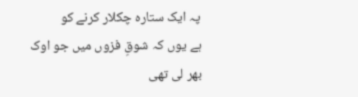پہ ایک ستارہ چکلار کرنے کو
ہے یوں کہ شوقِ فزوں میں جو اوک بھر لی تھی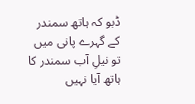ڈبو کہ ہاتھ سمندر کے گہرے پانی میں
تو نیلِ آب سمندر کا ہاتھ آیا نہیں